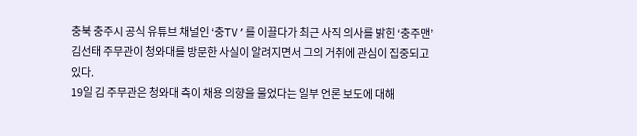충북 충주시 공식 유튜브 채널인 ‘충TV’를 이끌다가 최근 사직 의사를 밝힌 ‘충주맨’ 김선태 주무관이 청와대를 방문한 사실이 알려지면서 그의 거취에 관심이 집중되고 있다.
19일 김 주무관은 청와대 측이 채용 의향을 물었다는 일부 언론 보도에 대해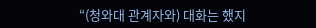“(청와대 관계자와) 대화는 했지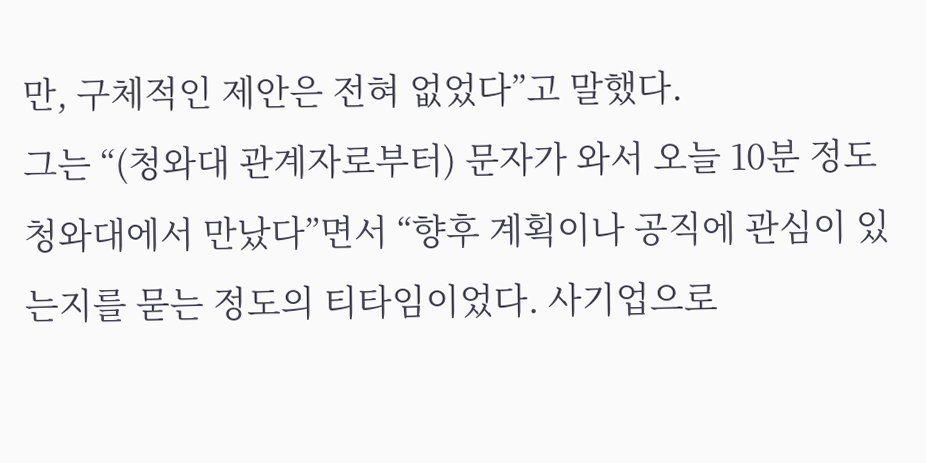만, 구체적인 제안은 전혀 없었다”고 말했다.
그는 “(청와대 관계자로부터) 문자가 와서 오늘 10분 정도 청와대에서 만났다”면서 “향후 계획이나 공직에 관심이 있는지를 묻는 정도의 티타임이었다. 사기업으로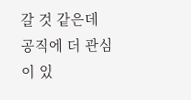갈 것 같은데 공직에 더 관심이 있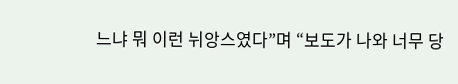느냐 뭐 이런 뉘앙스였다”며 “보도가 나와 너무 당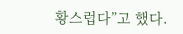황스럽다”고 했다.